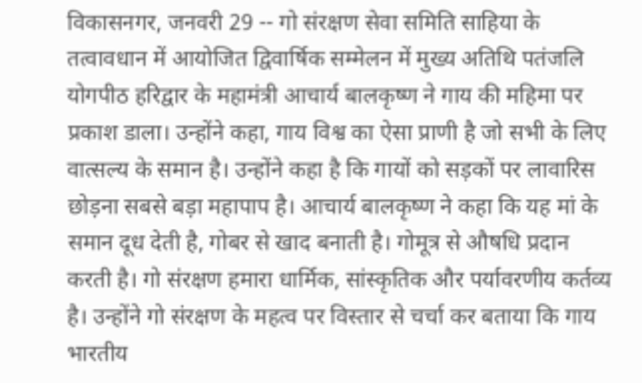विकासनगर, जनवरी 29 -- गो संरक्षण सेवा समिति साहिया के तत्वावधान में आयोजित द्विवार्षिक सम्मेलन में मुख्य अतिथि पतंजलि योगपीठ हरिद्वार के महामंत्री आचार्य बालकृष्ण ने गाय की महिमा पर प्रकाश डाला। उन्होंने कहा, गाय विश्व का ऐसा प्राणी है जो सभी के लिए वात्सल्य के समान है। उन्होंने कहा है कि गायों को सड़कों पर लावारिस छोड़ना सबसे बड़ा महापाप है। आचार्य बालकृष्ण ने कहा कि यह मां के समान दूध देती है, गोबर से खाद बनाती है। गोमूत्र से औषधि प्रदान करती है। गो संरक्षण हमारा धार्मिक, सांस्कृतिक और पर्यावरणीय कर्तव्य है। उन्होंने गो संरक्षण के महत्व पर विस्तार से चर्चा कर बताया कि गाय भारतीय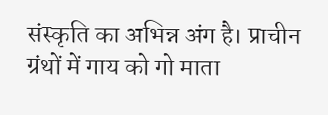संस्कृति का अभिन्न अंग है। प्राचीन ग्रंथों में गाय को गो माता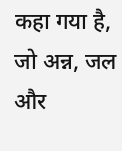कहा गया है, जो अन्न, जल और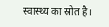स्वास्थ्य का स्रोत है।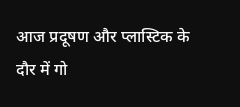आज प्रदूषण और प्लास्टिक के दौर में गो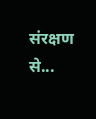संरक्षण से...